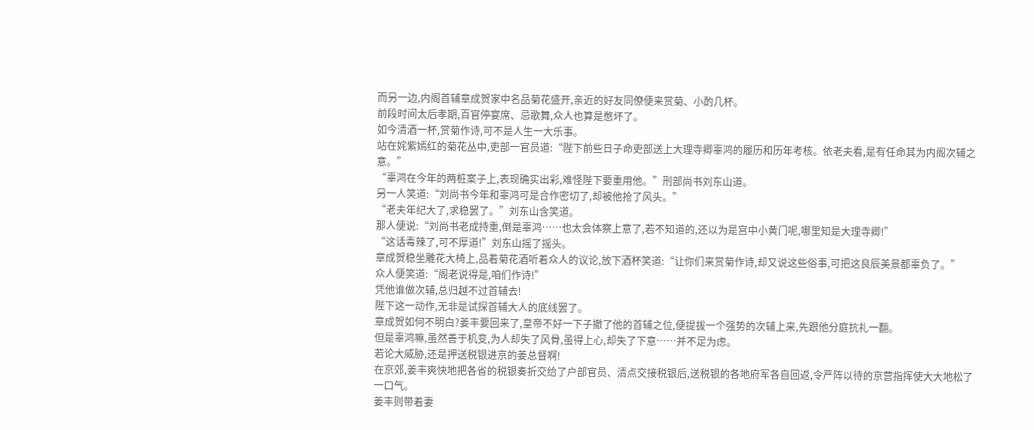而另一边,内阁首辅章成贺家中名品菊花盛开,亲近的好友同僚便来赏菊、小酌几杯。
前段时间太后孝期,百官停宴席、忌歌舞,众人也算是憋坏了。
如今清酒一杯,赏菊作诗,可不是人生一大乐事。
站在姹紫嫣红的菊花丛中,吏部一官员道:“陛下前些日子命吏部送上大理寺卿辜鸿的履历和历年考核。依老夫看,是有任命其为内阁次辅之意。”
“辜鸿在今年的两桩案子上,表现确实出彩,难怪陛下要重用他。”刑部尚书刘东山道。
另一人笑道:“刘尚书今年和辜鸿可是合作密切了,却被他抢了风头。”
“老夫年纪大了,求稳罢了。”刘东山含笑道。
那人便说:“刘尚书老成持重,倒是辜鸿……也太会体察上意了,若不知道的,还以为是宫中小黄门呢,哪里知是大理寺卿!”
“这话毒辣了,可不厚道!”刘东山摇了摇头。
章成贺稳坐雕花大椅上,品着菊花酒听着众人的议论,放下酒杯笑道:“让你们来赏菊作诗,却又说这些俗事,可把这良辰美景都辜负了。”
众人便笑道:“阁老说得是,咱们作诗!”
凭他谁做次辅,总归越不过首辅去!
陛下这一动作,无非是试探首辅大人的底线罢了。
章成贺如何不明白?姜丰要回来了,皇帝不好一下子撤了他的首辅之位,便提拔一个强势的次辅上来,先跟他分庭抗礼一翻。
但是辜鸿嘛,虽然善于机变,为人却失了风骨,虽得上心,却失了下意……并不足为虑。
若论大威胁,还是押送税银进京的姜总督啊!
在京郊,姜丰爽快地把各省的税银奏折交给了户部官员、清点交接税银后,送税银的各地府军各自回返,令严阵以待的京营指挥使大大地松了一口气。
姜丰则带着妻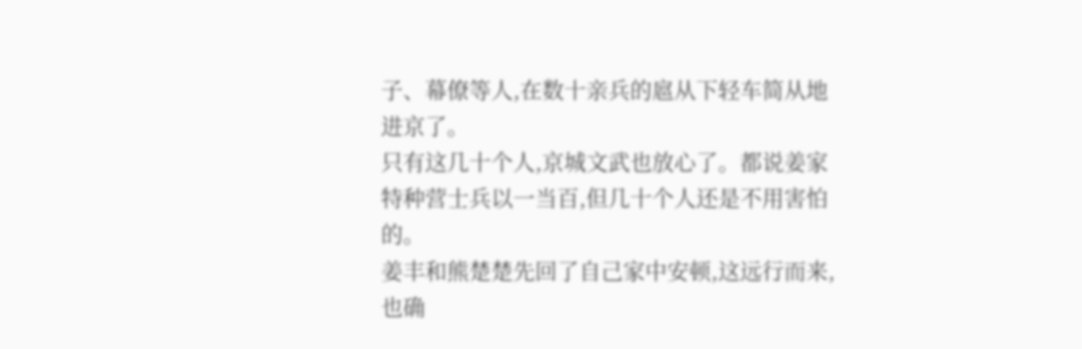子、幕僚等人,在数十亲兵的扈从下轻车简从地进京了。
只有这几十个人,京城文武也放心了。都说姜家特种营士兵以一当百,但几十个人还是不用害怕的。
姜丰和熊楚楚先回了自己家中安顿,这远行而来,也确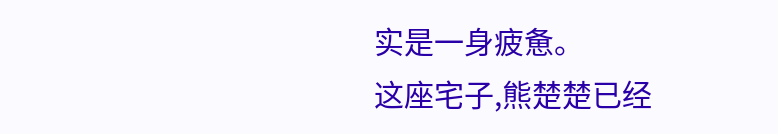实是一身疲惫。
这座宅子,熊楚楚已经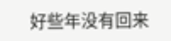好些年没有回来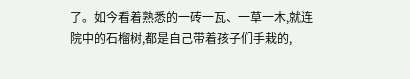了。如今看着熟悉的一砖一瓦、一草一木,就连院中的石榴树,都是自己带着孩子们手栽的,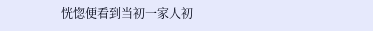恍惚便看到当初一家人初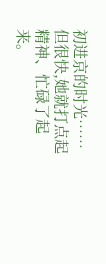初进京的时光……
但很快,她就打点起精神、忙碌了起来。